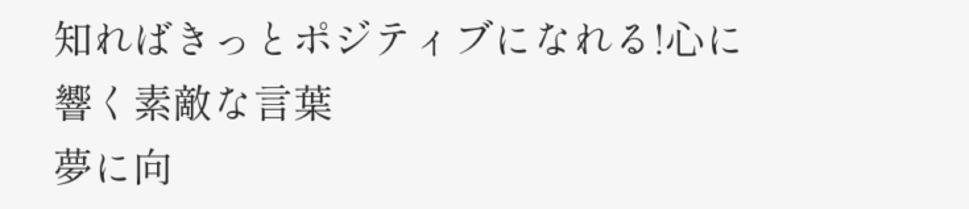知ればきっとポジティブになれる!心に響く素敵な言葉
夢に向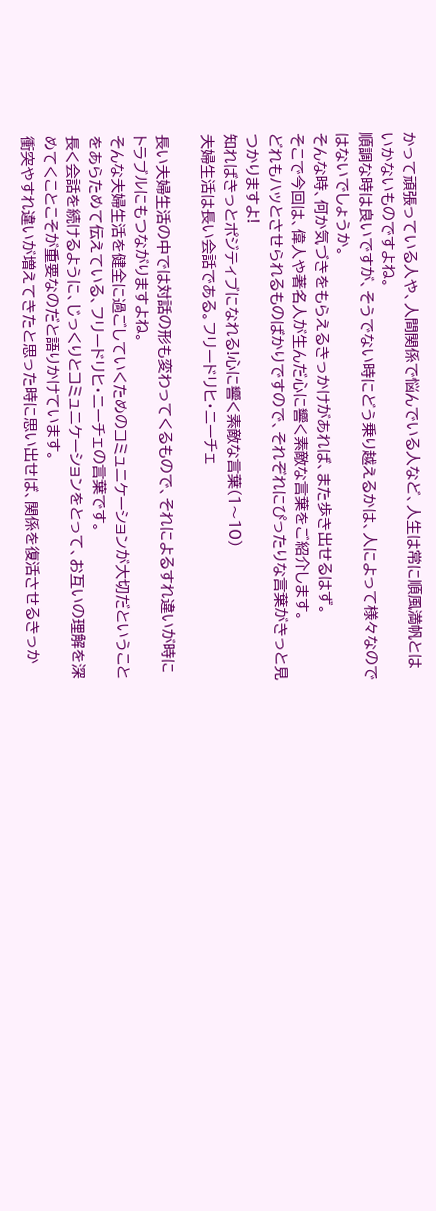かって頑張っている人や、人間関係で悩んでいる人など、人生は常に順風満帆とはいかないものですよね。
順調な時は良いですが、そうでない時にどう乗り越えるかは、人によって様々なのではないでしょうか。
そんな時、何か気づきをもらえるきっかけがあれば、また歩き出せるはず。
そこで今回は、偉人や著名人が生んだ心に響く素敵な言葉をご紹介します。
どれもハッとさせられるものばかりですので、それぞれにぴったりな言葉がきっと見つかりますよ!
知ればきっとポジティブになれる!心に響く素敵な言葉(1〜10)
夫婦生活は長い会話である。フリードリヒ・ニーチェ

長い夫婦生活の中では対話の形も変わってくるもので、それによるすれ違いが時にトラブルにもつながりますよね。
そんな夫婦生活を健全に過ごしていくためのコミュニケーションが大切だということをあらためて伝えている、フリードリヒ・ニーチェの言葉です。
長く会話を続けるように、じっくりとコミュニケーションをとって、お互いの理解を深めてくことこそが重要なのだと語りかけています。
衝突やすれ違いが増えてきたと思った時に思い出せば、関係を復活させるきっか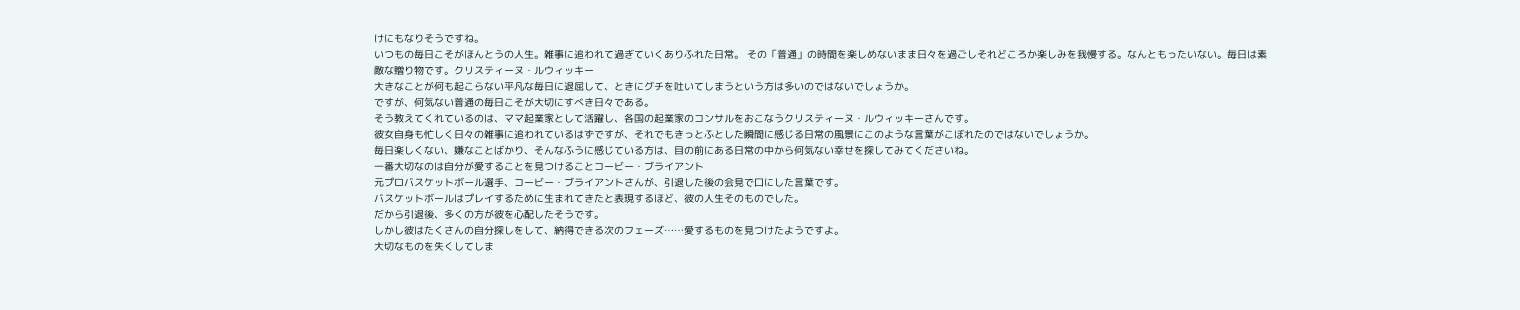けにもなりそうですね。
いつもの毎日こそがほんとうの人生。雑事に追われて過ぎていくありふれた日常。 その「普通」の時間を楽しめないまま日々を過ごしそれどころか楽しみを我慢する。なんともったいない。毎日は素敵な贈り物です。クリスティーヌ・ルウィッキー
大きなことが何も起こらない平凡な毎日に退屈して、ときにグチを吐いてしまうという方は多いのではないでしょうか。
ですが、何気ない普通の毎日こそが大切にすべき日々である。
そう教えてくれているのは、ママ起業家として活躍し、各国の起業家のコンサルをおこなうクリスティーヌ・ルウィッキーさんです。
彼女自身も忙しく日々の雑事に追われているはずですが、それでもきっとふとした瞬間に感じる日常の風景にこのような言葉がこぼれたのではないでしょうか。
毎日楽しくない、嫌なことばかり、そんなふうに感じている方は、目の前にある日常の中から何気ない幸せを探してみてくださいね。
一番大切なのは自分が愛することを見つけることコービー・ブライアント
元プロバスケットボール選手、コービー・ブライアントさんが、引退した後の会見で口にした言葉です。
バスケットボールはプレイするために生まれてきたと表現するほど、彼の人生そのものでした。
だから引退後、多くの方が彼を心配したそうです。
しかし彼はたくさんの自分探しをして、納得できる次のフェーズ……愛するものを見つけたようですよ。
大切なものを失くしてしま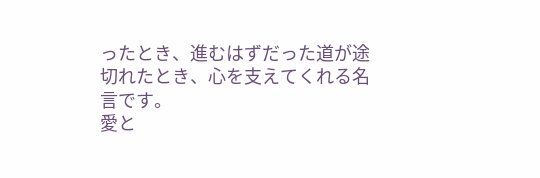ったとき、進むはずだった道が途切れたとき、心を支えてくれる名言です。
愛と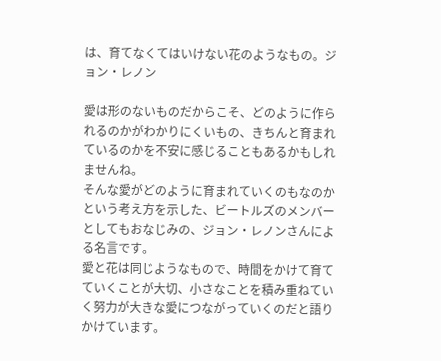は、育てなくてはいけない花のようなもの。ジョン・レノン

愛は形のないものだからこそ、どのように作られるのかがわかりにくいもの、きちんと育まれているのかを不安に感じることもあるかもしれませんね。
そんな愛がどのように育まれていくのもなのかという考え方を示した、ビートルズのメンバーとしてもおなじみの、ジョン・レノンさんによる名言です。
愛と花は同じようなもので、時間をかけて育てていくことが大切、小さなことを積み重ねていく努力が大きな愛につながっていくのだと語りかけています。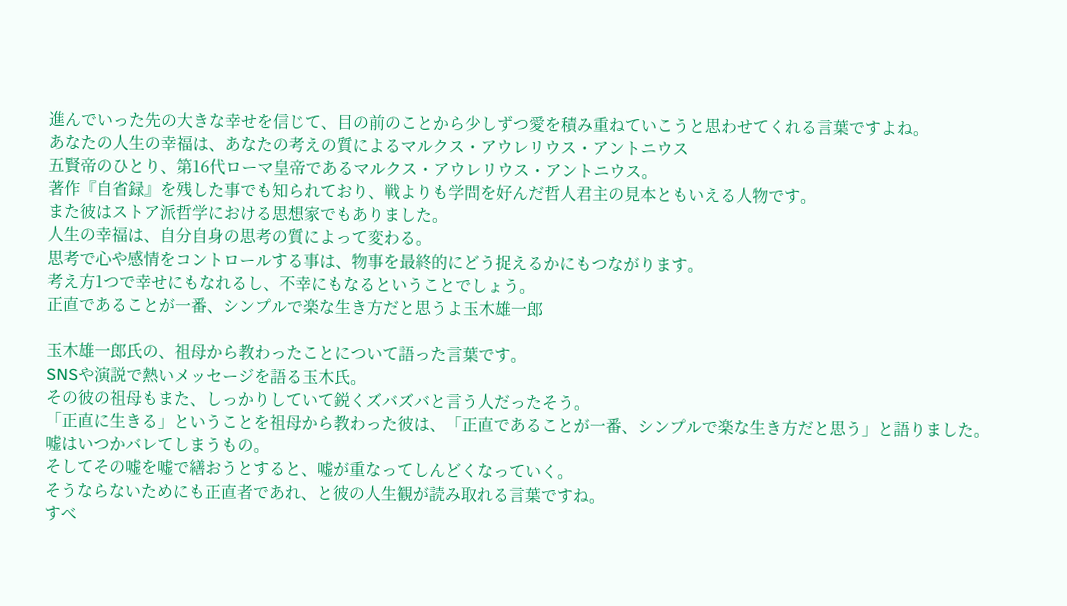進んでいった先の大きな幸せを信じて、目の前のことから少しずつ愛を積み重ねていこうと思わせてくれる言葉ですよね。
あなたの人生の幸福は、あなたの考えの質によるマルクス・アウレリウス・アントニウス
五賢帝のひとり、第16代ローマ皇帝であるマルクス・アウレリウス・アントニウス。
著作『自省録』を残した事でも知られており、戦よりも学問を好んだ哲人君主の見本ともいえる人物です。
また彼はストア派哲学における思想家でもありました。
人生の幸福は、自分自身の思考の質によって変わる。
思考で心や感情をコントロールする事は、物事を最終的にどう捉えるかにもつながります。
考え方1つで幸せにもなれるし、不幸にもなるということでしょう。
正直であることが一番、シンプルで楽な生き方だと思うよ玉木雄一郎

玉木雄一郎氏の、祖母から教わったことについて語った言葉です。
SNSや演説で熱いメッセージを語る玉木氏。
その彼の祖母もまた、しっかりしていて鋭くズバズバと言う人だったそう。
「正直に生きる」ということを祖母から教わった彼は、「正直であることが一番、シンプルで楽な生き方だと思う」と語りました。
嘘はいつかバレてしまうもの。
そしてその嘘を嘘で繕おうとすると、嘘が重なってしんどくなっていく。
そうならないためにも正直者であれ、と彼の人生観が読み取れる言葉ですね。
すべ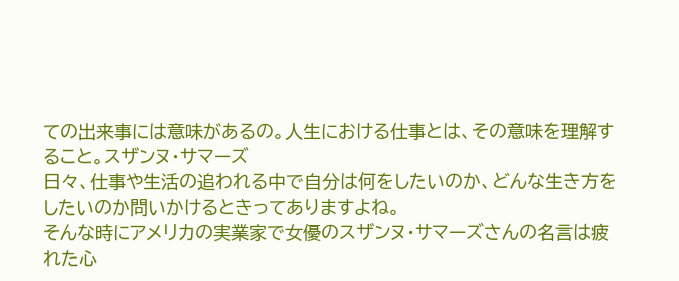ての出来事には意味があるの。人生における仕事とは、その意味を理解すること。スザンヌ・サマーズ
日々、仕事や生活の追われる中で自分は何をしたいのか、どんな生き方をしたいのか問いかけるときってありますよね。
そんな時にアメリカの実業家で女優のスザンヌ・サマーズさんの名言は疲れた心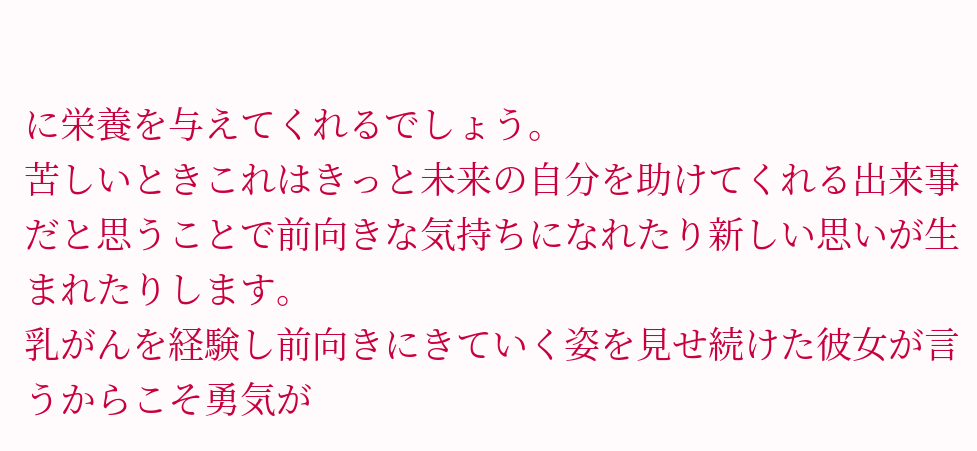に栄養を与えてくれるでしょう。
苦しいときこれはきっと未来の自分を助けてくれる出来事だと思うことで前向きな気持ちになれたり新しい思いが生まれたりします。
乳がんを経験し前向きにきていく姿を見せ続けた彼女が言うからこそ勇気が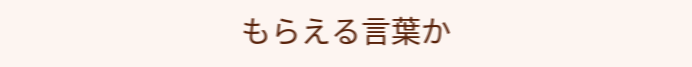もらえる言葉か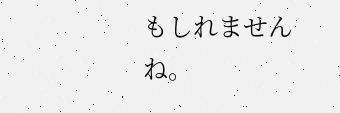もしれませんね。